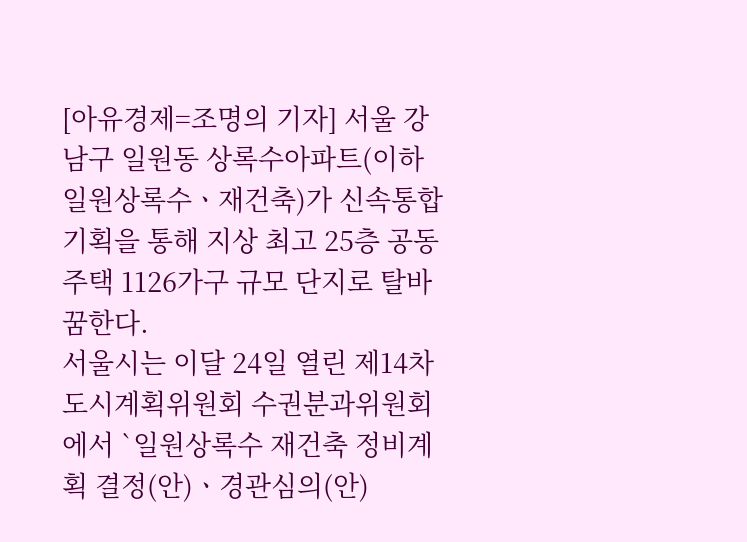[아유경제=조명의 기자] 서울 강남구 일원동 상록수아파트(이하 일원상록수ㆍ재건축)가 신속통합기획을 통해 지상 최고 25층 공동주택 1126가구 규모 단지로 탈바꿈한다.
서울시는 이달 24일 열린 제14차 도시계획위원회 수권분과위원회에서 `일원상록수 재건축 정비계획 결정(안)ㆍ경관심의(안)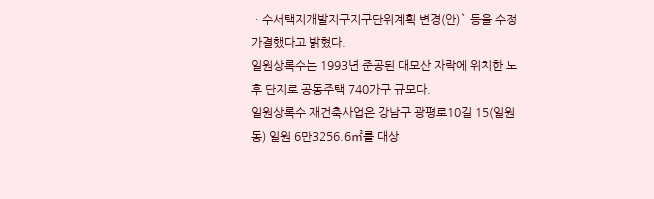ㆍ수서택지개발지구지구단위계획 변경(안)` 등을 수정 가결했다고 밝혔다.
일원상록수는 1993년 준공된 대모산 자락에 위치한 노후 단지로 공동주택 740가구 규모다.
일원상록수 재건축사업은 강남구 광평로10길 15(일원동) 일원 6만3256.6㎡를 대상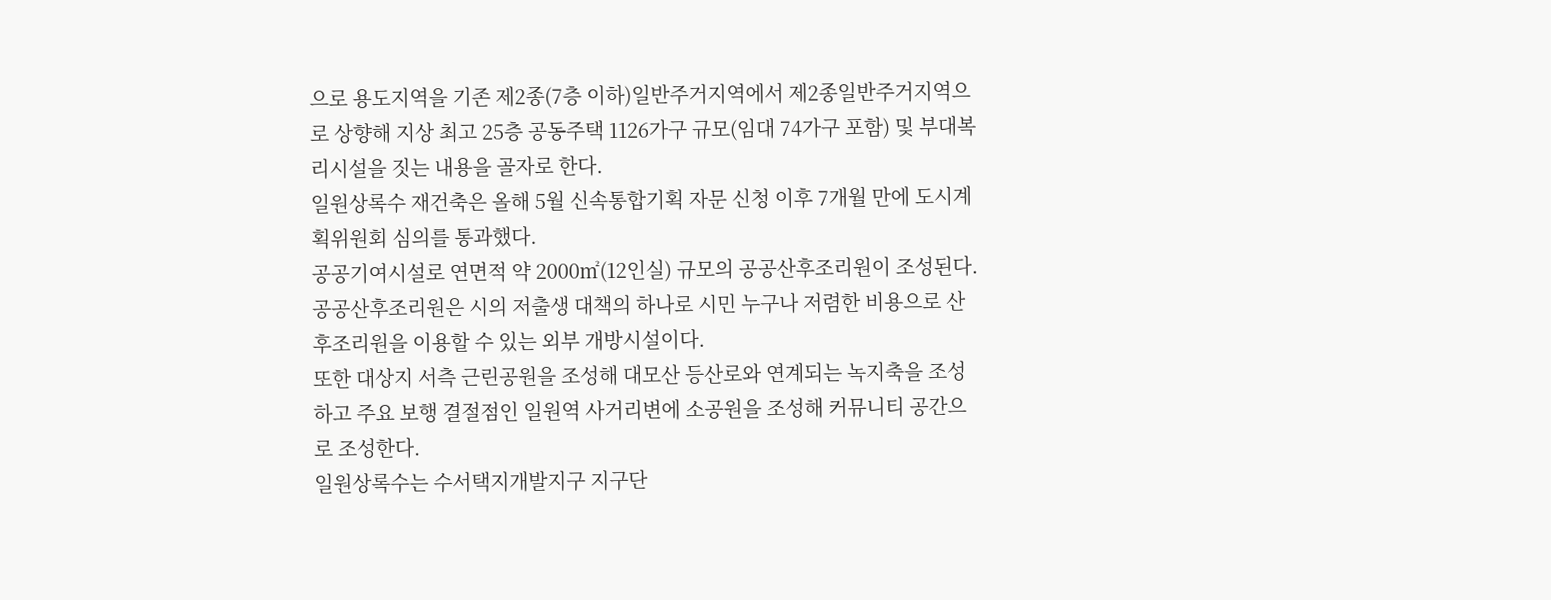으로 용도지역을 기존 제2종(7층 이하)일반주거지역에서 제2종일반주거지역으로 상향해 지상 최고 25층 공동주택 1126가구 규모(임대 74가구 포함) 및 부대복리시설을 짓는 내용을 골자로 한다.
일원상록수 재건축은 올해 5월 신속통합기획 자문 신청 이후 7개월 만에 도시계획위원회 심의를 통과했다.
공공기여시설로 연면적 약 2000㎡(12인실) 규모의 공공산후조리원이 조성된다. 공공산후조리원은 시의 저출생 대책의 하나로 시민 누구나 저렴한 비용으로 산후조리원을 이용할 수 있는 외부 개방시설이다.
또한 대상지 서측 근린공원을 조성해 대모산 등산로와 연계되는 녹지축을 조성하고 주요 보행 결절점인 일원역 사거리변에 소공원을 조성해 커뮤니티 공간으로 조성한다.
일원상록수는 수서택지개발지구 지구단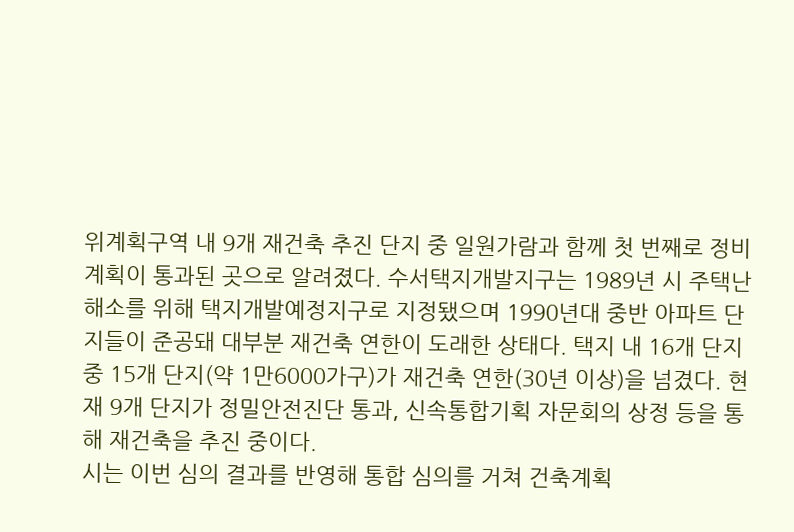위계획구역 내 9개 재건축 추진 단지 중 일원가람과 함께 첫 번째로 정비계획이 통과된 곳으로 알려졌다. 수서택지개발지구는 1989년 시 주택난 해소를 위해 택지개발예정지구로 지정됐으며 1990년대 중반 아파트 단지들이 준공돼 대부분 재건축 연한이 도래한 상태다. 택지 내 16개 단지 중 15개 단지(약 1만6000가구)가 재건축 연한(30년 이상)을 넘겼다. 현재 9개 단지가 정밀안전진단 통과, 신속통합기획 자문회의 상정 등을 통해 재건축을 추진 중이다.
시는 이번 심의 결과를 반영해 통합 심의를 거쳐 건축계획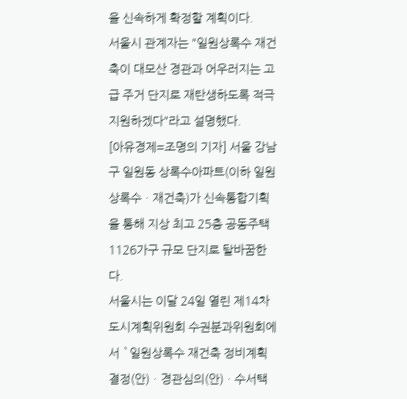을 신속하게 확정할 계획이다.
서울시 관계자는 "일원상록수 재건축이 대모산 경관과 어우러지는 고급 주거 단지로 재탄생하도록 적극 지원하겠다"라고 설명했다.
[아유경제=조명의 기자] 서울 강남구 일원동 상록수아파트(이하 일원상록수ㆍ재건축)가 신속통합기획을 통해 지상 최고 25층 공동주택 1126가구 규모 단지로 탈바꿈한다.
서울시는 이달 24일 열린 제14차 도시계획위원회 수권분과위원회에서 `일원상록수 재건축 정비계획 결정(안)ㆍ경관심의(안)ㆍ수서택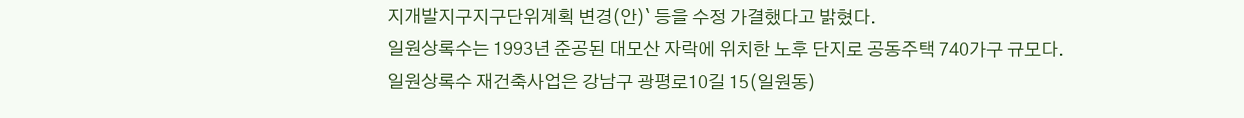지개발지구지구단위계획 변경(안)` 등을 수정 가결했다고 밝혔다.
일원상록수는 1993년 준공된 대모산 자락에 위치한 노후 단지로 공동주택 740가구 규모다.
일원상록수 재건축사업은 강남구 광평로10길 15(일원동)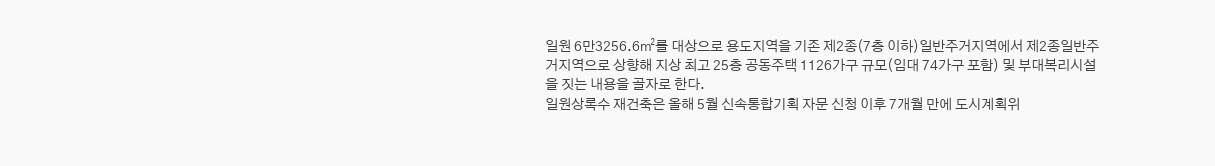일원 6만3256.6㎡를 대상으로 용도지역을 기존 제2종(7층 이하)일반주거지역에서 제2종일반주거지역으로 상향해 지상 최고 25층 공동주택 1126가구 규모(임대 74가구 포함) 및 부대복리시설을 짓는 내용을 골자로 한다.
일원상록수 재건축은 올해 5월 신속통합기획 자문 신청 이후 7개월 만에 도시계획위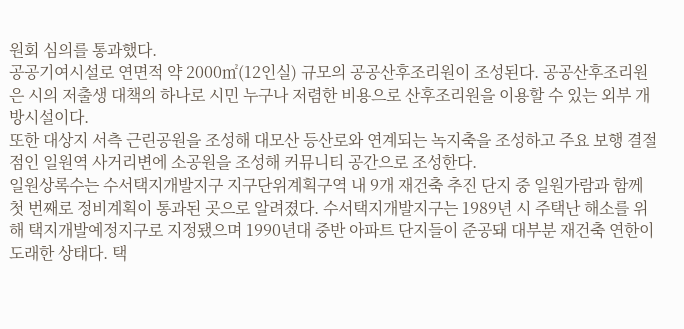원회 심의를 통과했다.
공공기여시설로 연면적 약 2000㎡(12인실) 규모의 공공산후조리원이 조성된다. 공공산후조리원은 시의 저출생 대책의 하나로 시민 누구나 저렴한 비용으로 산후조리원을 이용할 수 있는 외부 개방시설이다.
또한 대상지 서측 근린공원을 조성해 대모산 등산로와 연계되는 녹지축을 조성하고 주요 보행 결절점인 일원역 사거리변에 소공원을 조성해 커뮤니티 공간으로 조성한다.
일원상록수는 수서택지개발지구 지구단위계획구역 내 9개 재건축 추진 단지 중 일원가람과 함께 첫 번째로 정비계획이 통과된 곳으로 알려졌다. 수서택지개발지구는 1989년 시 주택난 해소를 위해 택지개발예정지구로 지정됐으며 1990년대 중반 아파트 단지들이 준공돼 대부분 재건축 연한이 도래한 상태다. 택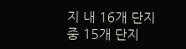지 내 16개 단지 중 15개 단지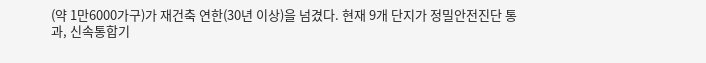(약 1만6000가구)가 재건축 연한(30년 이상)을 넘겼다. 현재 9개 단지가 정밀안전진단 통과, 신속통합기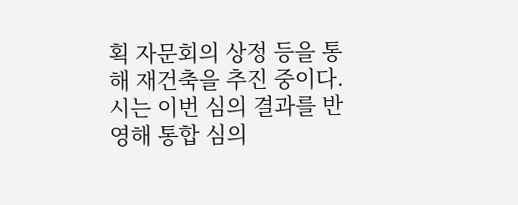획 자문회의 상정 등을 통해 재건축을 추진 중이다.
시는 이번 심의 결과를 반영해 통합 심의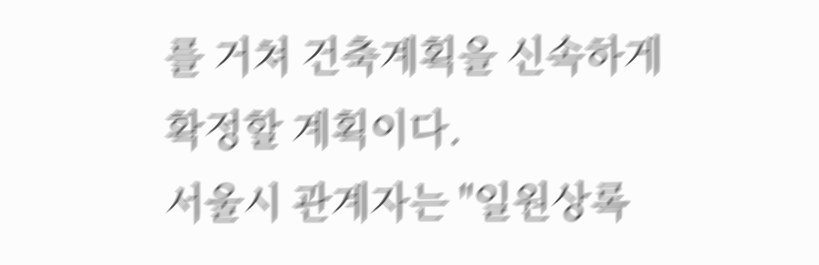를 거쳐 건축계획을 신속하게 확정할 계획이다.
서울시 관계자는 "일원상록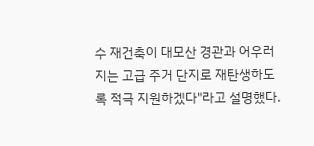수 재건축이 대모산 경관과 어우러지는 고급 주거 단지로 재탄생하도록 적극 지원하겠다"라고 설명했다.